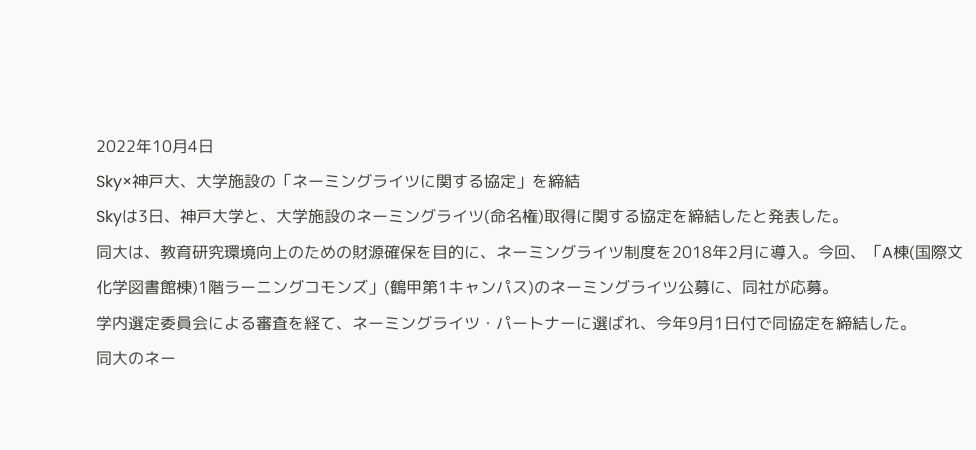2022年10月4日
Sky×神戸大、大学施設の「ネーミングライツに関する協定」を締結
Skyは3日、神戸大学と、大学施設のネーミングライツ(命名権)取得に関する協定を締結したと発表した。
同大は、教育研究環境向上のための財源確保を目的に、ネーミングライツ制度を2018年2月に導入。今回、「A棟(国際文化学図書館棟)1階ラーニングコモンズ」(鶴甲第1キャンパス)のネーミングライツ公募に、同社が応募。
学内選定委員会による審査を経て、ネーミングライツ・パートナーに選ばれ、今年9月1日付で同協定を締結した。
同大のネー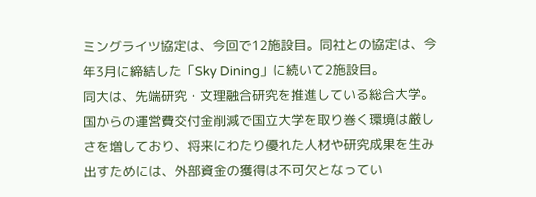ミングライツ協定は、今回で12施設目。同社との協定は、今年3月に締結した「Sky Dining」に続いて2施設目。
同大は、先端研究・文理融合研究を推進している総合大学。国からの運営費交付金削減で国立大学を取り巻く環境は厳しさを増しており、将来にわたり優れた人材や研究成果を生み出すためには、外部資金の獲得は不可欠となってい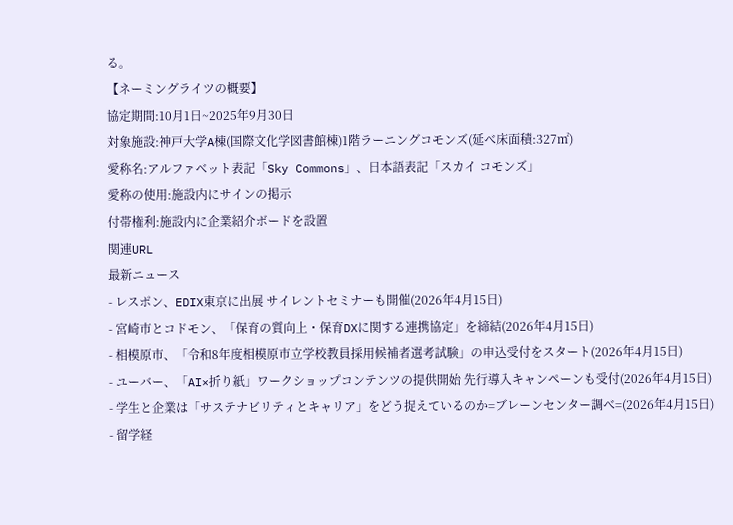る。
【ネーミングライツの概要】
協定期間:10月1日~2025年9月30日
対象施設:神戸大学A棟(国際文化学図書館棟)1階ラーニングコモンズ(延べ床面積:327㎡)
愛称名:アルファベット表記「Sky Commons」、日本語表記「スカイ コモンズ」
愛称の使用:施設内にサインの掲示
付帯権利:施設内に企業紹介ボードを設置
関連URL
最新ニュース
- レスポン、EDIX東京に出展 サイレントセミナーも開催(2026年4月15日)
- 宮崎市とコドモン、「保育の質向上・保育DXに関する連携協定」を締結(2026年4月15日)
- 相模原市、「令和8年度相模原市立学校教員採用候補者選考試験」の申込受付をスタート(2026年4月15日)
- ユーバー、「AI×折り紙」ワークショップコンテンツの提供開始 先行導入キャンペーンも受付(2026年4月15日)
- 学生と企業は「サステナビリティとキャリア」をどう捉えているのか=ブレーンセンター調べ=(2026年4月15日)
- 留学経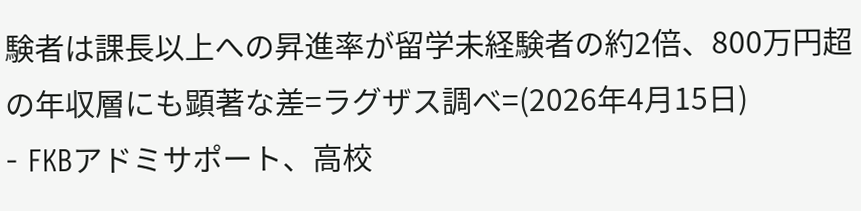験者は課長以上への昇進率が留学未経験者の約2倍、800万円超の年収層にも顕著な差=ラグザス調べ=(2026年4月15日)
- FKBアドミサポート、高校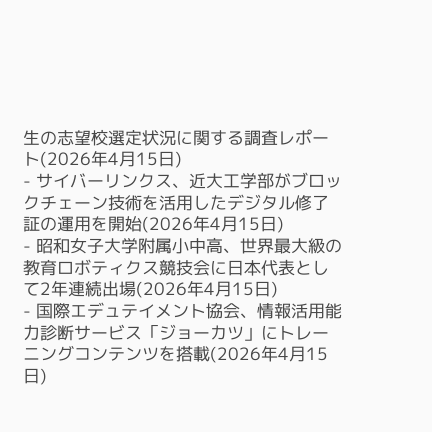生の志望校選定状況に関する調査レポート(2026年4月15日)
- サイバーリンクス、近大工学部がブロックチェーン技術を活用したデジタル修了証の運用を開始(2026年4月15日)
- 昭和女子大学附属小中高、世界最大級の教育ロボティクス競技会に日本代表として2年連続出場(2026年4月15日)
- 国際エデュテイメント協会、情報活用能力診断サービス「ジョーカツ」にトレーニングコンテンツを搭載(2026年4月15日)